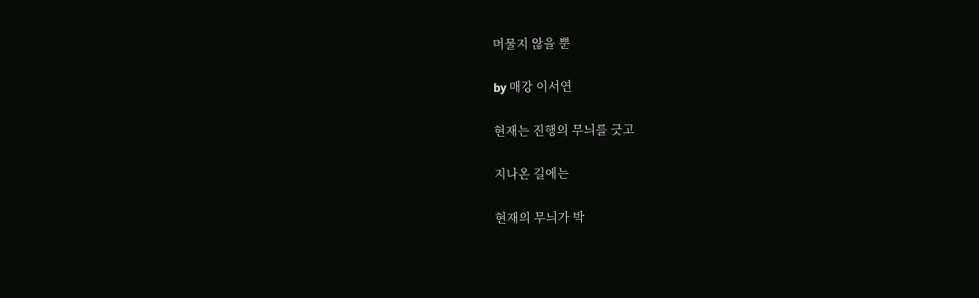머물지 않을 뿐

by 매강 이서연

현재는 진행의 무늬를 긋고

지나온 길에는

현재의 무늬가 박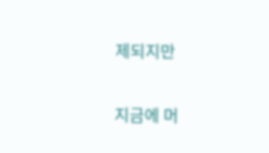제되지만

지금에 머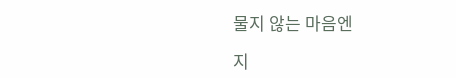물지 않는 마음엔

지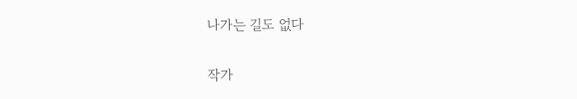나가는 길도 없다

작가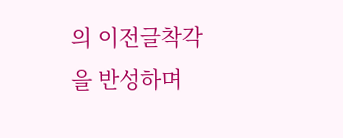의 이전글착각을 반성하며